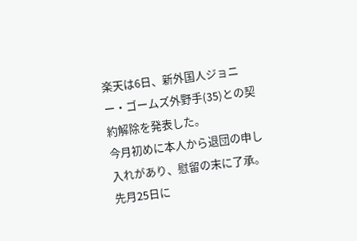楽天は6日、新外国人ジョニー・ゴームズ外野手(35)との契約解除を発表した。
今月初めに本人から退団の申し入れがあり、慰留の末に了承。先月25日に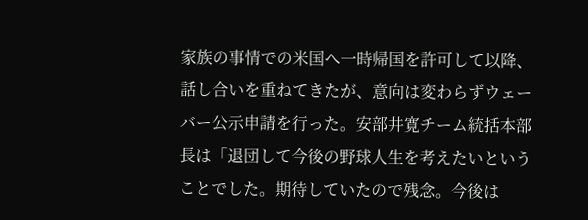家族の事情での米国へ一時帰国を許可して以降、話し合いを重ねてきたが、意向は変わらずウェーバー公示申請を行った。安部井寛チーム統括本部長は「退団して今後の野球人生を考えたいということでした。期待していたので残念。今後は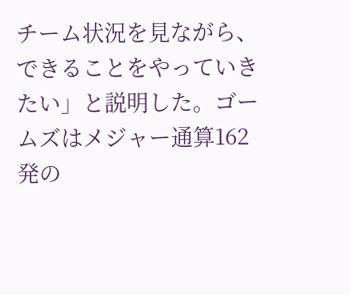チーム状況を見ながら、できることをやっていきたい」と説明した。ゴームズはメジャー通算162発の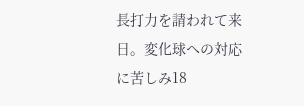長打力を請われて来日。変化球への対応に苦しみ18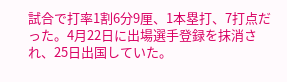試合で打率1割6分9厘、1本塁打、7打点だった。4月22日に出場選手登録を抹消され、25日出国していた。